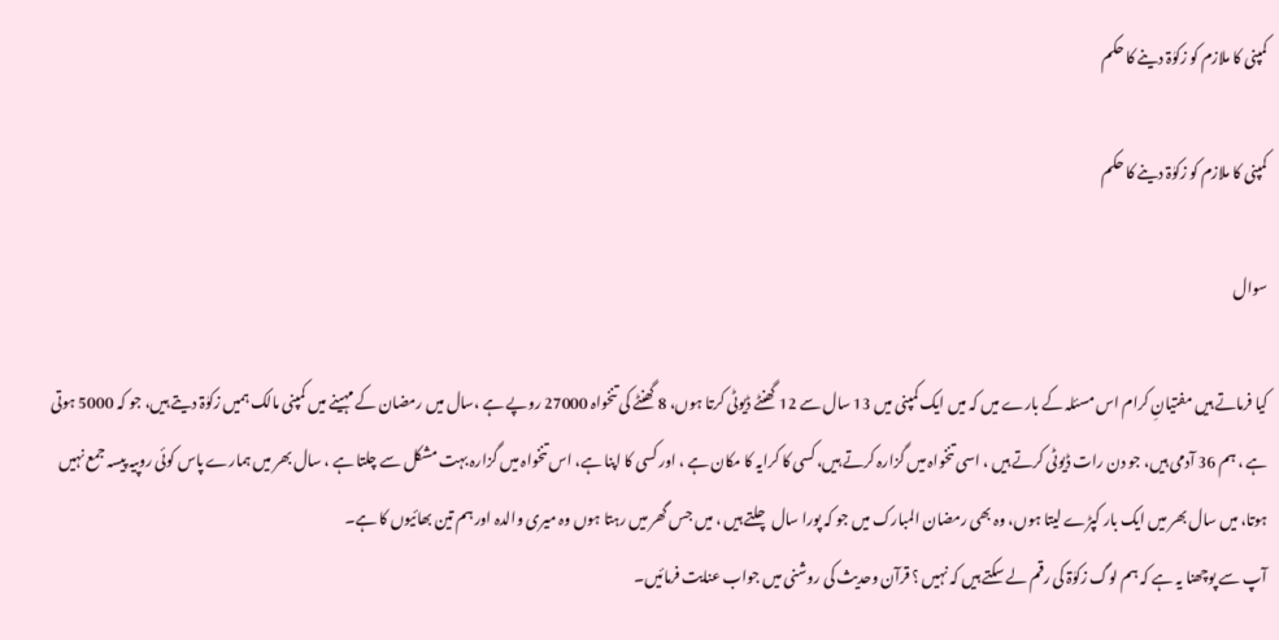کمپنی کا ملازم کو زکوٰۃ دینے کا حکم

کمپنی کا ملازم کو زکوٰۃ دینے کا حکم

سوال

کیا فرماتے ہیں مفتیانِ کرام اس مسئلہ کے بارے میں کہ میں ایک کمپنی میں 13 سال سے 12 گھنٹے ڈیوٹی کرتا ہوں، 8 گھنٹے کی تنخواہ 27000 روپے ہے ،سال میں رمضان کے مہینے میں کمپنی مالک ہمیں زکوٰۃ دیتے ہیں، جو کہ 5000 ہوتی ہے ، ہم 36 آدمی ہیں، جو دن رات ڈیوٹی کرتے ہیں ، اسی تنخواہ میں گزارہ کرتے ہیں، کسی کا کرایہ کا مکان ہے ، اور کسی کا اپنا ہے، اس تنخواہ میں گزارہ بہت مشکل سے چلتا ہے ، سال بھر میں ہمارے پاس کوئی روپیہ پیسہ جمع نہیں ہوتا، میں سال بھر میں ایک بار کپڑے لیتا ہوں، وہ بھی رمضان المبارک میں جو کہ پورا سال چلتے ہیں ، میں جس گھر میں رہتا ہوں وہ میری والدہ اور ہم تین بھائیوں کا ہے۔
آپ سے پوچھنا یہ ہے کہ ہم لوگ زکوٰۃ کی رقم لے سکتے ہیں کہ نہیں ؟ قرآن وحدیث کی روشنی میں جواب عنایت فرمائیں۔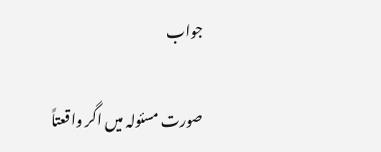جواب

صورت مسئولہ میں اگر واقعتاً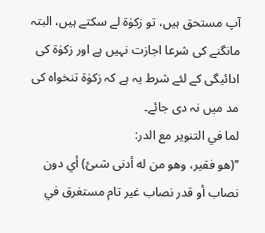آپ مستحق ہیں، تو زکوٰۃ لے سکتے ہیں، البتہ مانگنے کی شرعا اجازت نہیں ہے اور زکوٰۃ کی ادائیگی کے لئے شرط یہ ہے کہ زکوٰۃ تنخواہ کی مد میں نہ دی جائے۔
لما في التنوير مع الدر:
’’(هو فقير، وهو من له أدنى شىئ) أي دون نصاب أو قدر نصاب غير تام مستغرق في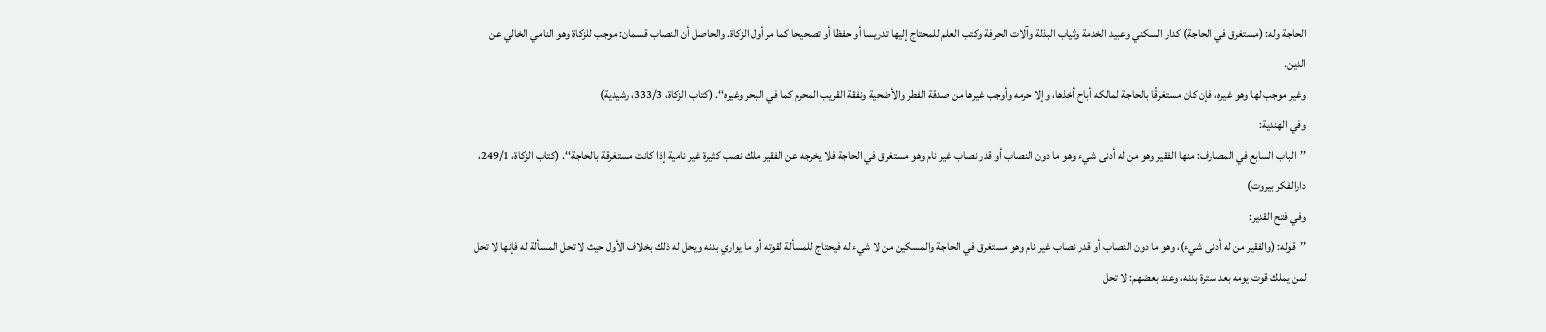الحاجة وله: (مستغرق في الحاجة) كدار السكني وعبيد الخدمة وثياب البذلة وآلات الحرفة وكتب العلم للمحتاج إليھا تدريسا أو حفظا أو تصحيحا كما مر أول الزكاة. والحاصل أن النصاب قسمان: موجب للزكاة وهو النامي الخالي عن الدين.
وغير موجب لھا وهو غيره، فإن كان مستغرقًا بالحاجة لمالكه أباح أخذها، وإلا حرمه وأوجب غيرها من صدقة الفطر والأضحية ونفقة القريب المحرم كما في البحر وغيره‘‘. (كتاب الزكاة، 333/3، رشيدية)
وفي الھندية:
’’الباب السابع في المصارف: منھا الفقير وهو من له أدنى شيء وهو ما دون النصاب أو قدر نصاب غير نام وهو مستغرق في الحاجة فلا يخرجه عن الفقير ملك نصب كثيرة غير نامية إذا كانت مستغرقة بالحاجة‘‘. (كتاب الزكاة، 249/1، دارالفكر بیروت)
وفي فتح القدير:
’’قوله: (والفقير من له أدنى شيء)، وهو ما دون النصاب أو قدر نصاب غير نام وهو مستغرق في الحاجة والمسكين من لا شيء له فيحتاج للمسألة لقوته أو ما يواري بدنه ويحل له ذلك بخلاف الأول حيث لا تحل المسألة له فإنھا لا تحل لمن يملك قوت يومه بعد سترة بدنه، وعند بعضھم: لا تحل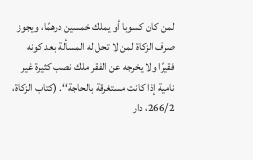لمن كان كسوبا أو يملك خمسين درهمًا، ويجوز صرف الزكاة لمن لا تحل له المسألة بعد كونه فقيرًا ولا يخرجه عن الفقر ملك نصب كثيرة غير نامية إذا كانت مستغرقة بالحاجة‘‘. (كتاب الزكاة، 266/2، دار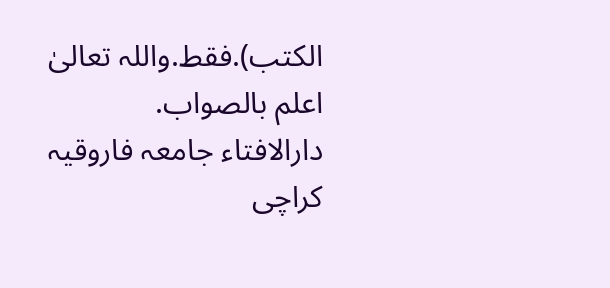الكتب).فقط.واللہ تعالیٰ اعلم بالصواب.
دارالافتاء جامعہ فاروقیہ کراچی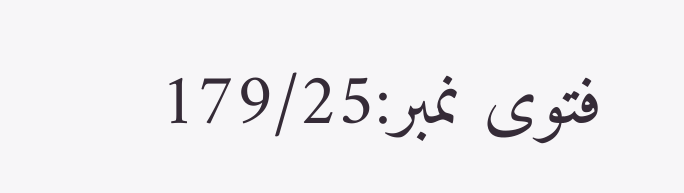فتوی نمبر:179/25